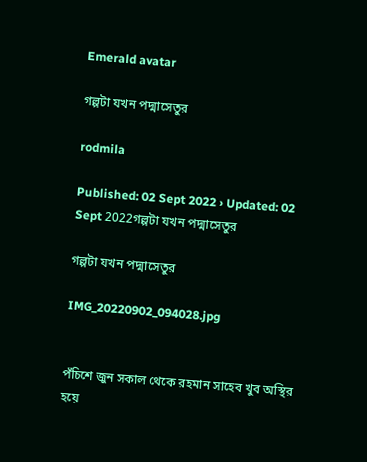Emerald avatar

গল্পটা যখন পদ্মাসেতুর

rodmila

Published: 02 Sept 2022 › Updated: 02 Sept 2022গল্পটা যখন পদ্মাসেতুর

গল্পটা যখন পদ্মাসেতুর

IMG_20220902_094028.jpg


পঁচিশে জুন সকাল থেকে রহমান সাহেব খুব অস্থির হয়ে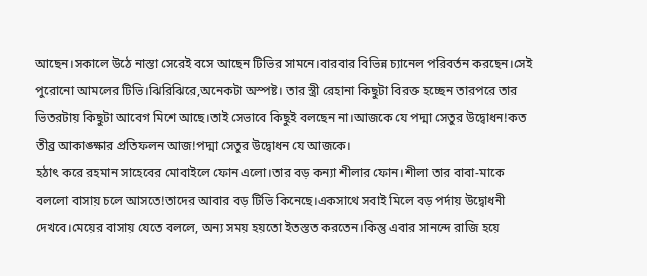আছেন।সকালে উঠে নাস্তা সেরেই বসে আছেন টিভির সামনে।বারবার বিভিন্ন চ্যানেল পরিবর্তন করছেন।সেই পুরোনো আমলের টিভি।ঝিরিঝিরে,অনেকটা অস্পষ্ট। তার স্ত্রী রেহানা কিছুটা বিরক্ত হচ্ছেন তারপরে তার ভিতরটায় কিছুটা আবেগ মিশে আছে।তাই সেভাবে কিছুই বলছেন না।আজকে যে পদ্মা সেতুর উদ্বোধন!কত তীব্র আকাঙ্ক্ষার প্রতিফলন আজ!পদ্মা সেতুর উদ্বোধন যে আজকে।
হঠাৎ করে রহমান সাহেবের মোবাইলে ফোন এলো।তার বড় কন্যা শীলার ফোন।শীলা তার বাবা-মাকে বললো বাসায় চলে আসতে!তাদের আবার বড় টিভি কিনেছে।একসাথে সবাই মিলে বড় পর্দায় উদ্বোধনী দেখবে।মেয়ের বাসায় যেতে বললে, অন্য সময় হয়তো ইতস্তত করতেন।কিন্তু এবার সানন্দে রাজি হয়ে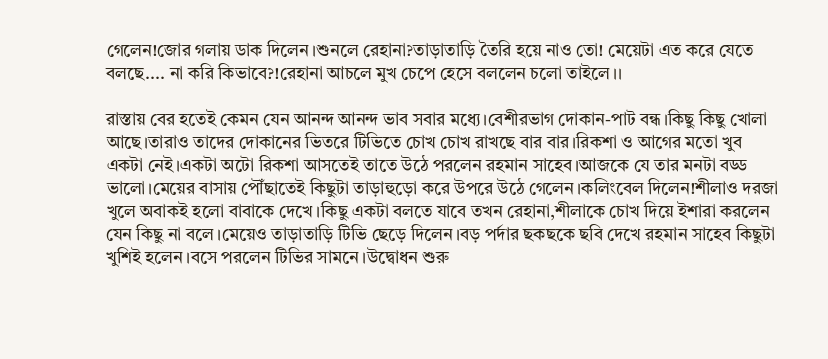গেলেন!জোর গলায় ডাক দিলেন।শুনলে রেহানা?তাড়াতাড়ি তৈরি হয়ে নাও তো! মেয়েটা এত করে যেতে বলছে.... না করি কিভাবে?!রেহানা আচলে মুখ চেপে হেসে বললেন চলো তাইলে।।

রাস্তায় বের হতেই কেমন যেন আনন্দ আনন্দ ভাব সবার মধ্যে।বেশীরভাগ দোকান-পাট বন্ধ।কিছু কিছু খোলা আছে।তারাও তাদের দোকানের ভিতরে টিভিতে চোখ চোখ রাখছে বার বার।রিকশা ও আগের মতো খুব একটা নেই।একটা অটো রিকশা আসতেই তাতে উঠে পরলেন রহমান সাহেব।আজকে যে তার মনটা বড্ড ভালো।মেয়ের বাসায় পৌঁছাতেই কিছুটা তাড়াহুড়ো করে উপরে উঠে গেলেন।কলিংবেল দিলেন!শীলাও দরজা খুলে অবাকই হলো বাবাকে দেখে।কিছু একটা বলতে যাবে তখন রেহানা,শীলাকে চোখ দিয়ে ইশারা করলেন যেন কিছু না বলে।মেয়েও তাড়াতাড়ি টিভি ছেড়ে দিলেন।বড় পর্দার ছকছকে ছবি দেখে রহমান সাহেব কিছুটা খুশিই হলেন।বসে পরলেন টিভির সামনে।উদ্বোধন শুরু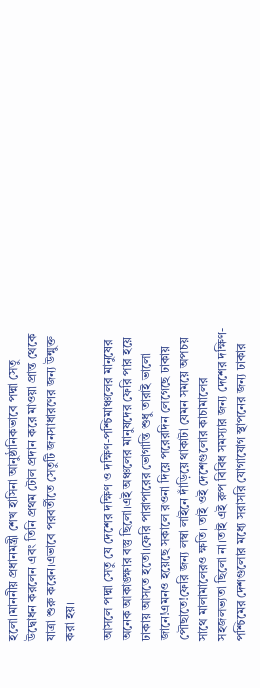হলো।মাননীয় প্রধানমন্ত্রী শেখ হাসিনা আনুষ্ঠানিকভাবে পদ্মা সেতু উদ্বোধন করলেন এবং তিনি প্রথম টোল প্রদান করে মাওয়া প্রান্ত থেকে যাত্রা শুরু করেন।এভাবে পরবর্তীতে সেতুটি জনসাধারণের জন্য উন্মুক্ত করা হয়।

আসলে পদ্মা সেতু যে দেশের দক্ষিণ ও দক্ষিণ-পশ্চিমাঞ্চলের মানুষের অনেক আকাঙ্ক্ষার বস্তু ছিলো।এই অঞ্চলের মানুষদের ফেরি পার হয়ে ঢাকায় আসতে হতো।ফেরি পারাপারের ভোগান্তি শুধু তারাই ভালো জানে!এমনও হয়েছে সকালে রওনা দিয়ে পরেরদিন লেগেছে ঢাকায় পৌছাতে!ফেরি জন্য লম্বা লাইনে দাঁড়িয়ে থাকাটা যেমন সময়ে অপচয় সাথে মালামালেরও ক্ষতি। তাই ওই দেশেগুলোর কাচামালের সহজলভ্যতা ছিলো না।তাই এই রুপ বিবিধ সমস্যার জন্য দেশের দক্ষিণ-পশ্চিমের দেশগুলোর মধ্যে সরাসরি যোগাযোগ স্থাপনের জন্য ঢাকার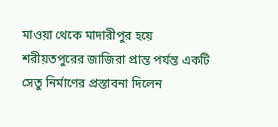মাওয়া থেকে মাদারীপুর হয়ে শরীয়তপুরের জাজিরা প্রান্ত পর্যন্ত একটি সেতু নির্মাণের প্রস্তাবনা দিলেন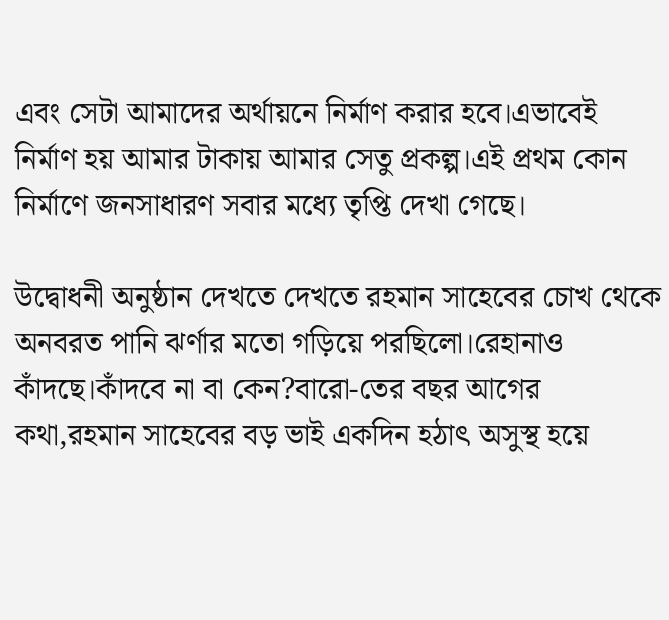এবং সেটা আমাদের অর্থায়নে নির্মাণ করার হবে।এভাবেই নির্মাণ হয় আমার টাকায় আমার সেতু প্রকল্প।এই প্রথম কোন নির্মাণে জনসাধারণ সবার মধ্যে তৃপ্তি দেখা গেছে।

উদ্বোধনী অনুষ্ঠান দেখতে দেখতে রহমান সাহেবের চোখ থেকে অনবরত পানি ঝর্ণার মতো গড়িয়ে পরছিলো।রেহানাও কাঁদছে।কাঁদবে না বা কেন?বারো-তের বছর আগের কথা,রহমান সাহেবের বড় ভাই একদিন হঠাৎ অসুস্থ হয়ে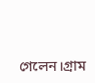গেলেন।গ্রাম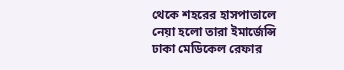থেকে শহরের হাসপাতালে নেয়া হলো তারা ইমার্জেন্সি ঢাকা মেডিকেল রেফার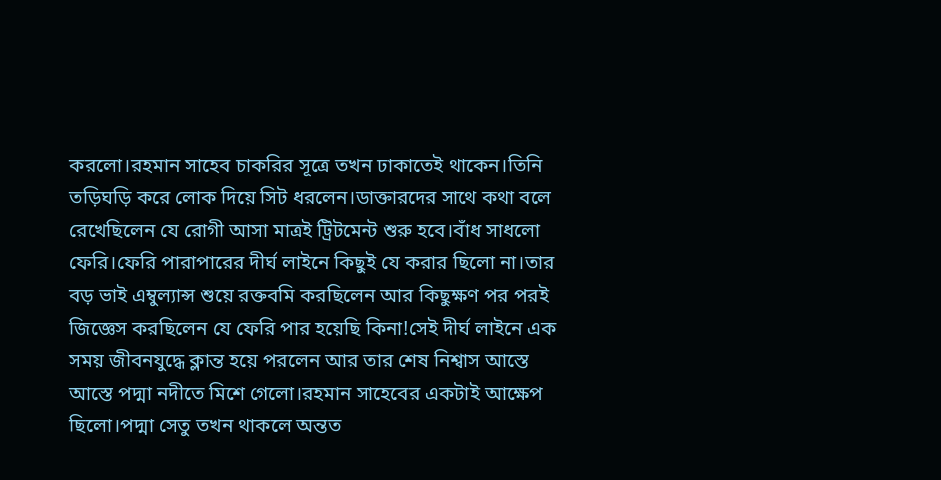করলো।রহমান সাহেব চাকরির সূত্রে তখন ঢাকাতেই থাকেন।তিনি তড়িঘড়ি করে লোক দিয়ে সিট ধরলেন।ডাক্তারদের সাথে কথা বলে রেখেছিলেন যে রোগী আসা মাত্রই ট্রিটমেন্ট শুরু হবে।বাঁধ সাধলো ফেরি।ফেরি পারাপারের দীর্ঘ লাইনে কিছুই যে করার ছিলো না।তার বড় ভাই এম্বুল্যান্স শুয়ে রক্তবমি করছিলেন আর কিছুক্ষণ পর পরই জিজ্ঞেস করছিলেন যে ফেরি পার হয়েছি কিনা!সেই দীর্ঘ লাইনে এক সময় জীবনযুদ্ধে ক্লান্ত হয়ে পরলেন আর তার শেষ নিশ্বাস আস্তে আস্তে পদ্মা নদীতে মিশে গেলো।রহমান সাহেবের একটাই আক্ষেপ ছিলো।পদ্মা সেতু তখন থাকলে অন্তত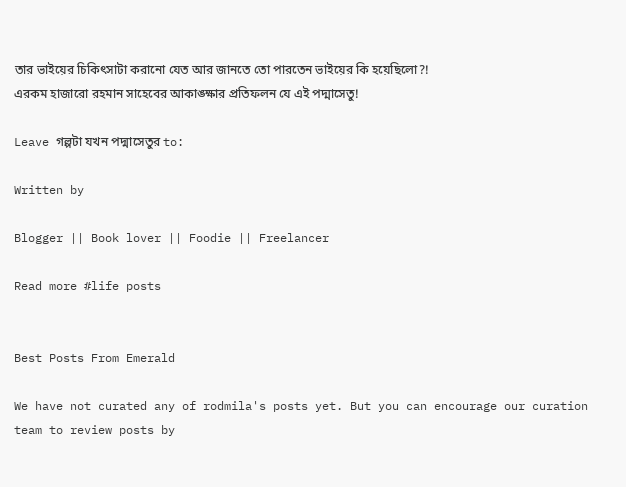তার ভাইয়ের চিকিৎসাটা করানো যেত আর জানতে তো পারতেন ভাইয়ের কি হয়েছিলো?!
এরকম হাজারো রহমান সাহেবের আকাঙ্ক্ষার প্রতিফলন যে এই পদ্মাসেতু!

Leave গল্পটা যখন পদ্মাসেতুর to:

Written by

Blogger || Book lover || Foodie || Freelancer

Read more #life posts


Best Posts From Emerald

We have not curated any of rodmila's posts yet. But you can encourage our curation team to review posts by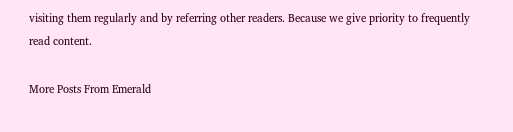visiting them regularly and by referring other readers. Because we give priority to frequently read content.

More Posts From Emerald